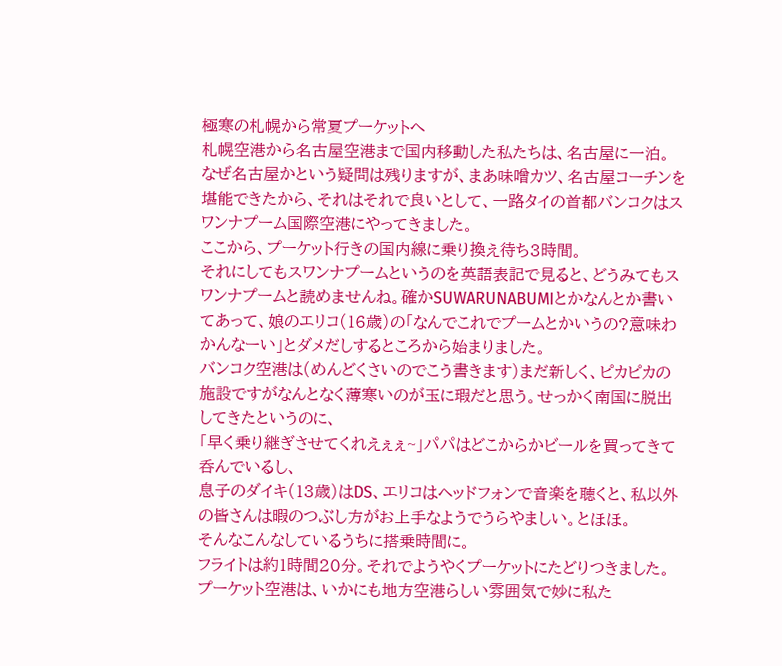極寒の札幌から常夏プーケットへ
札幌空港から名古屋空港まで国内移動した私たちは、名古屋に一泊。
なぜ名古屋かという疑問は残りますが、まあ味噌カツ、名古屋コーチンを堪能できたから、それはそれで良いとして、一路タイの首都バンコクはスワンナプーム国際空港にやってきました。
ここから、プーケット行きの国内線に乗り換え待ち3時間。
それにしてもスワンナプームというのを英語表記で見ると、どうみてもスワンナプームと読めませんね。確かSUWARUNABUMIとかなんとか書いてあって、娘のエリコ(16歳)の「なんでこれでプームとかいうの?意味わかんなーい」とダメだしするところから始まりました。
バンコク空港は(めんどくさいのでこう書きます)まだ新しく、ピカピカの施設ですがなんとなく薄寒いのが玉に瑕だと思う。せっかく南国に脱出してきたというのに、
「早く乗り継ぎさせてくれえぇぇ~」パパはどこからかビールを買ってきて呑んでいるし、
息子のダイキ(13歳)はDS、エリコはヘッドフォンで音楽を聴くと、私以外の皆さんは暇のつぶし方がお上手なようでうらやましい。とほほ。
そんなこんなしているうちに搭乗時間に。
フライトは約1時間20分。それでようやくプーケットにたどりつきました。
プーケット空港は、いかにも地方空港らしい雰囲気で妙に私た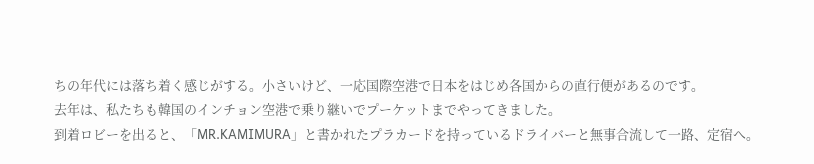ちの年代には落ち着く感じがする。小さいけど、一応国際空港で日本をはじめ各国からの直行便があるのです。
去年は、私たちも韓国のインチョン空港で乗り継いでプーケットまでやってきました。
到着ロビーを出ると、「MR.KAMIMURA」と書かれたプラカードを持っているドライバーと無事合流して一路、定宿へ。